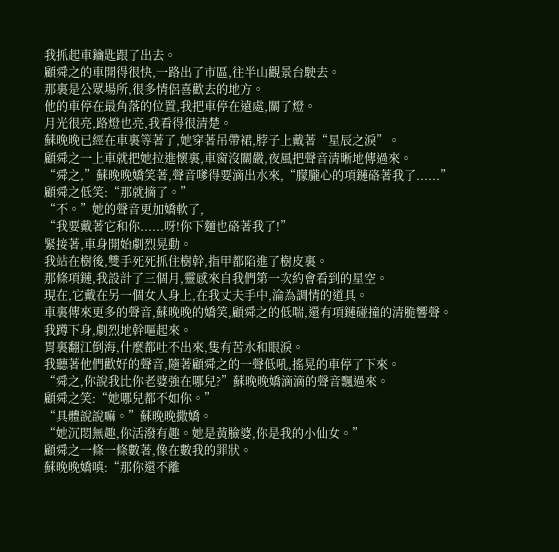我抓起車鑰匙跟了出去。
顧舜之的車開得很快,一路出了市區,往半山觀景台駛去。
那裏是公眾場所,很多情侶喜歡去的地方。
他的車停在最角落的位置,我把車停在遠處,關了燈。
月光很亮,路燈也亮,我看得很清楚。
蘇晚晚已經在車裏等著了,她穿著吊帶裙,脖子上戴著“星辰之淚”。
顧舜之一上車就把她拉進懷裏,車窗沒關嚴,夜風把聲音清晰地傳過來。
“舜之,”蘇晚晚嬌笑著,聲音嗲得要滴出水來,“朦朧心的項鏈硌著我了......”
顧舜之低笑:“那就摘了。”
“不。”她的聲音更加嬌軟了,
“我要戴著它和你......呀!你下麵也硌著我了!”
緊接著,車身開始劇烈晃動。
我站在樹後,雙手死死抓住樹幹,指甲都陷進了樹皮裏。
那條項鏈,我設計了三個月,靈感來自我們第一次約會看到的星空。
現在,它戴在另一個女人身上,在我丈夫手中,淪為調情的道具。
車裏傳來更多的聲音,蘇晚晚的嬌笑,顧舜之的低喘,還有項鏈碰撞的清脆響聲。
我蹲下身,劇烈地幹嘔起來。
胃裏翻江倒海,什麼都吐不出來,隻有苦水和眼淚。
我聽著他們歡好的聲音,隨著顧舜之的一聲低吼,搖晃的車停了下來。
“舜之,你說我比你老婆強在哪兒?”蘇晚晚嬌滴滴的聲音飄過來。
顧舜之笑:“她哪兒都不如你。”
“具體說說嘛。”蘇晚晚撒嬌。
“她沉悶無趣,你活潑有趣。她是黃臉婆,你是我的小仙女。”
顧舜之一條一條數著,像在數我的罪狀。
蘇晚晚嬌嗔:“那你還不離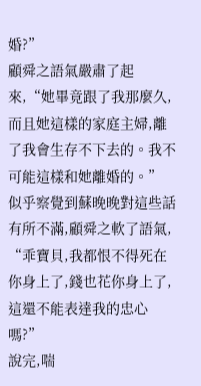婚?”
顧舜之語氣嚴肅了起來,“她畢竟跟了我那麼久,
而且她這樣的家庭主婦,離了我會生存不下去的。我不可能這樣和她離婚的。”
似乎察覺到蘇晚晚對這些話有所不滿,顧舜之軟了語氣,
“乖寶貝,我都恨不得死在你身上了,錢也花你身上了,這還不能表達我的忠心嗎?”
說完,喘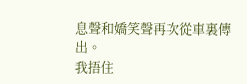息聲和嬌笑聲再次從車裏傳出。
我捂住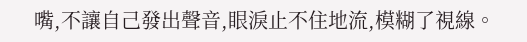嘴,不讓自己發出聲音,眼淚止不住地流,模糊了視線。